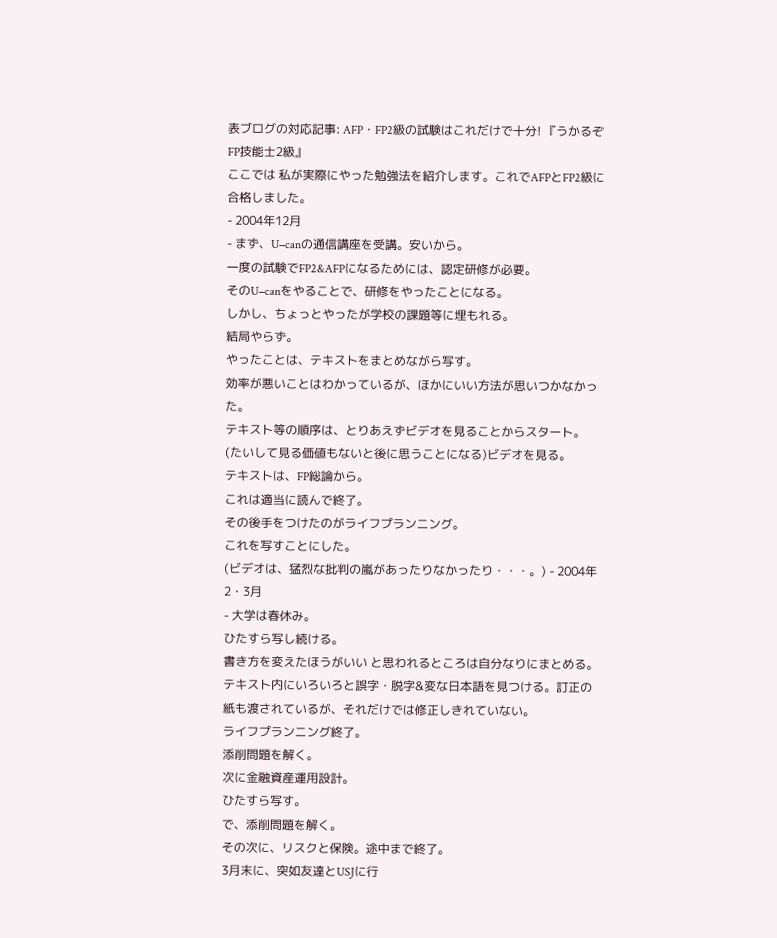表ブログの対応記事: AFP・FP2級の試験はこれだけで十分! 『うかるぞFP技能士2級』
ここでは 私が実際にやった勉強法を紹介します。これでAFPとFP2級に合格しました。
- 2004年12月
- まず、U−canの通信講座を受講。安いから。
一度の試験でFP2&AFPになるためには、認定研修が必要。
そのU−canをやることで、研修をやったことになる。
しかし、ちょっとやったが学校の課題等に埋もれる。
結局やらず。
やったことは、テキストをまとめながら写す。
効率が悪いことはわかっているが、ほかにいい方法が思いつかなかった。
テキスト等の順序は、とりあえずビデオを見ることからスタート。
(たいして見る価値もないと後に思うことになる)ビデオを見る。
テキストは、FP総論から。
これは適当に読んで終了。
その後手をつけたのがライフプランニング。
これを写すことにした。
(ビデオは、猛烈な批判の嵐があったりなかったり・・・。) - 2004年2・3月
- 大学は春休み。
ひたすら写し続ける。
書き方を変えたほうがいい と思われるところは自分なりにまとめる。
テキスト内にいろいろと誤字・脱字&変な日本語を見つける。訂正の紙も渡されているが、それだけでは修正しきれていない。
ライフプランニング終了。
添削問題を解く。
次に金融資産運用設計。
ひたすら写す。
で、添削問題を解く。
その次に、リスクと保険。途中まで終了。
3月末に、突如友達とUSJに行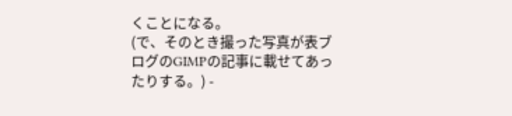くことになる。
(で、そのとき撮った写真が表ブログのGIMPの記事に載せてあったりする。) -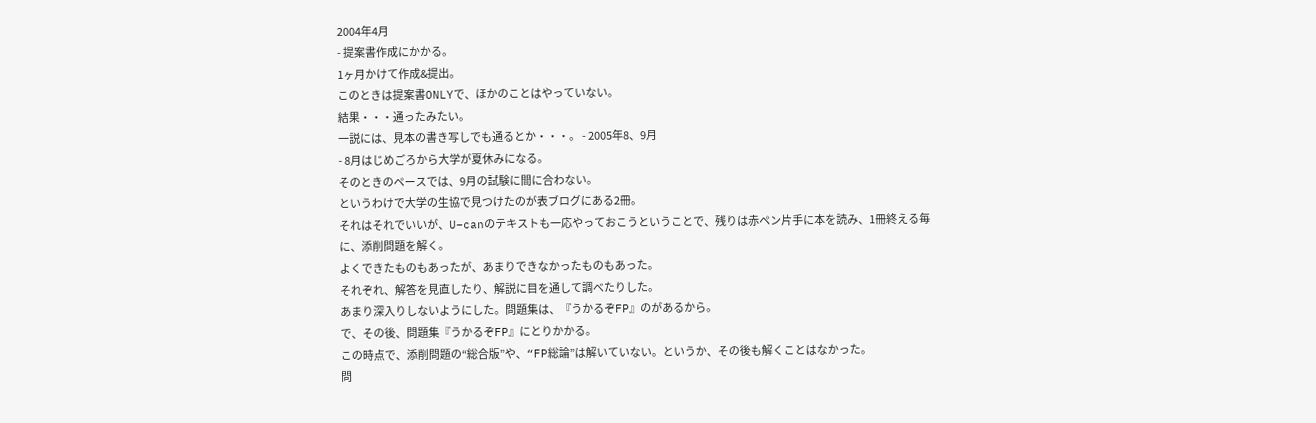2004年4月
- 提案書作成にかかる。
1ヶ月かけて作成&提出。
このときは提案書ONLYで、ほかのことはやっていない。
結果・・・通ったみたい。
一説には、見本の書き写しでも通るとか・・・。 - 2005年8、9月
- 8月はじめごろから大学が夏休みになる。
そのときのペースでは、9月の試験に間に合わない。
というわけで大学の生協で見つけたのが表ブログにある2冊。
それはそれでいいが、U−canのテキストも一応やっておこうということで、残りは赤ペン片手に本を読み、1冊終える毎に、添削問題を解く。
よくできたものもあったが、あまりできなかったものもあった。
それぞれ、解答を見直したり、解説に目を通して調べたりした。
あまり深入りしないようにした。問題集は、『うかるぞFP』のがあるから。
で、その後、問題集『うかるぞFP』にとりかかる。
この時点で、添削問題の“総合版”や、“FP総論”は解いていない。というか、その後も解くことはなかった。
問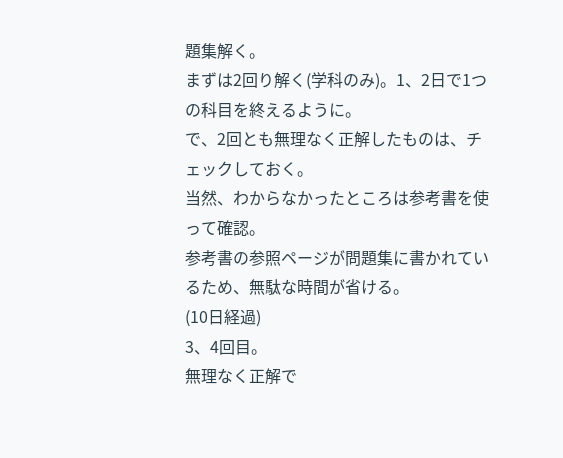題集解く。
まずは2回り解く(学科のみ)。1、2日で1つの科目を終えるように。
で、2回とも無理なく正解したものは、チェックしておく。
当然、わからなかったところは参考書を使って確認。
参考書の参照ページが問題集に書かれているため、無駄な時間が省ける。
(10日経過)
3、4回目。
無理なく正解で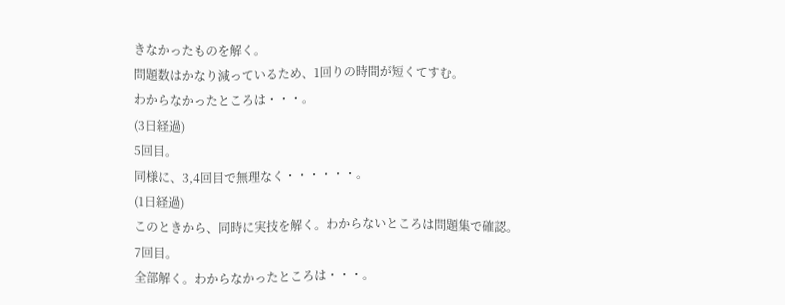きなかったものを解く。
問題数はかなり減っているため、1回りの時間が短くてすむ。
わからなかったところは・・・。
(3日経過)
5回目。
同様に、3,4回目で無理なく・・・・・・。
(1日経過)
このときから、同時に実技を解く。わからないところは問題集で確認。
7回目。
全部解く。わからなかったところは・・・。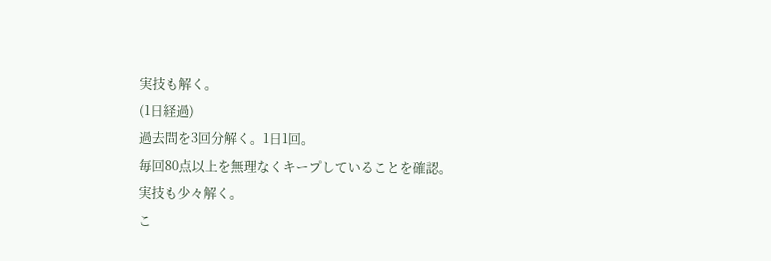実技も解く。
(1日経過)
過去問を3回分解く。1日1回。
毎回80点以上を無理なくキープしていることを確認。
実技も少々解く。
こ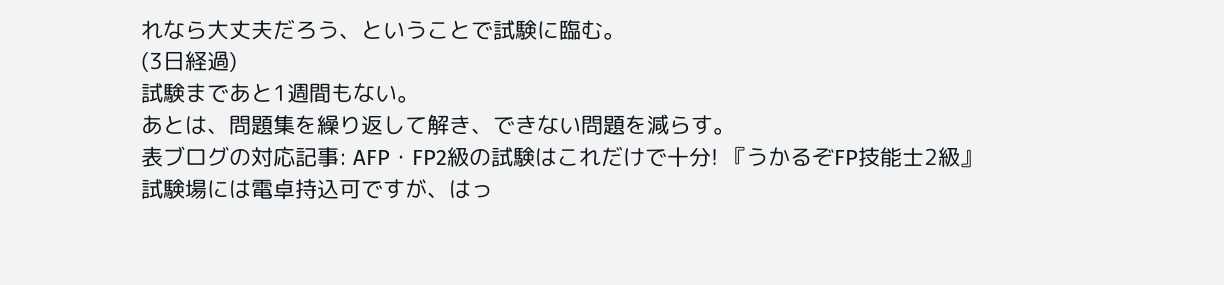れなら大丈夫だろう、ということで試験に臨む。
(3日経過)
試験まであと1週間もない。
あとは、問題集を繰り返して解き、できない問題を減らす。
表ブログの対応記事: AFP・FP2級の試験はこれだけで十分! 『うかるぞFP技能士2級』
試験場には電卓持込可ですが、はっ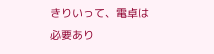きりいって、電卓は必要あり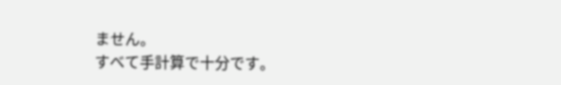ません。
すべて手計算で十分です。